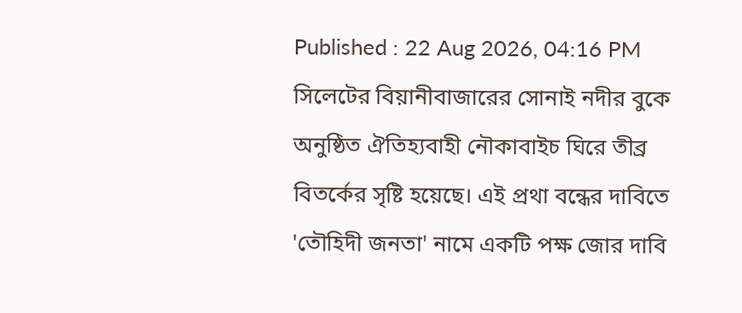Published : 22 Aug 2026, 04:16 PM
সিলেটের বিয়ানীবাজারের সোনাই নদীর বুকে অনুষ্ঠিত ঐতিহ্যবাহী নৌকাবাইচ ঘিরে তীব্র বিতর্কের সৃষ্টি হয়েছে। এই প্রথা বন্ধের দাবিতে 'তৌহিদী জনতা' নামে একটি পক্ষ জোর দাবি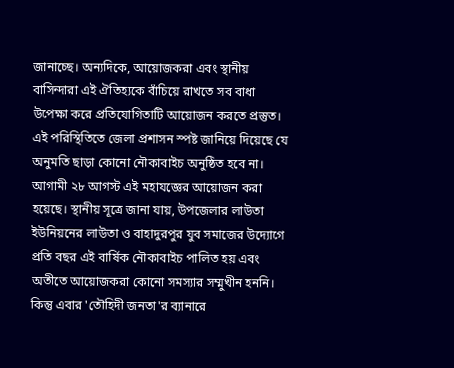জানাচ্ছে। অন্যদিকে, আয়োজকরা এবং স্থানীয় বাসিন্দারা এই ঐতিহ্যকে বাঁচিয়ে রাখতে সব বাধা উপেক্ষা করে প্রতিযোগিতাটি আয়োজন করতে প্রস্তুত। এই পরিস্থিতিতে জেলা প্রশাসন স্পষ্ট জানিয়ে দিয়েছে যে অনুমতি ছাড়া কোনো নৌকাবাইচ অনুষ্ঠিত হবে না। আগামী ২৮ আগস্ট এই মহাযজ্ঞের আয়োজন করা হয়েছে। স্থানীয় সূত্রে জানা যায়, উপজেলার লাউতা ইউনিয়নের লাউতা ও বাহাদুরপুর যুব সমাজের উদ্যোগে প্রতি বছর এই বার্ষিক নৌকাবাইচ পালিত হয় এবং অতীতে আয়োজকরা কোনো সমস্যার সম্মুখীন হননি। কিন্তু এবার 'তৌহিদী জনতা'র ব্যানারে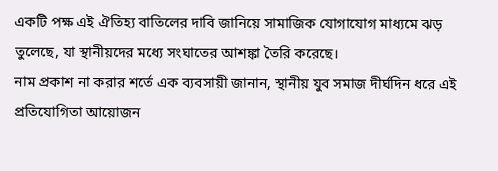একটি পক্ষ এই ঐতিহ্য বাতিলের দাবি জানিয়ে সামাজিক যোগাযোগ মাধ্যমে ঝড় তুলেছে, যা স্থানীয়দের মধ্যে সংঘাতের আশঙ্কা তৈরি করেছে।
নাম প্রকাশ না করার শর্তে এক ব্যবসায়ী জানান, স্থানীয় যুব সমাজ দীর্ঘদিন ধরে এই প্রতিযোগিতা আয়োজন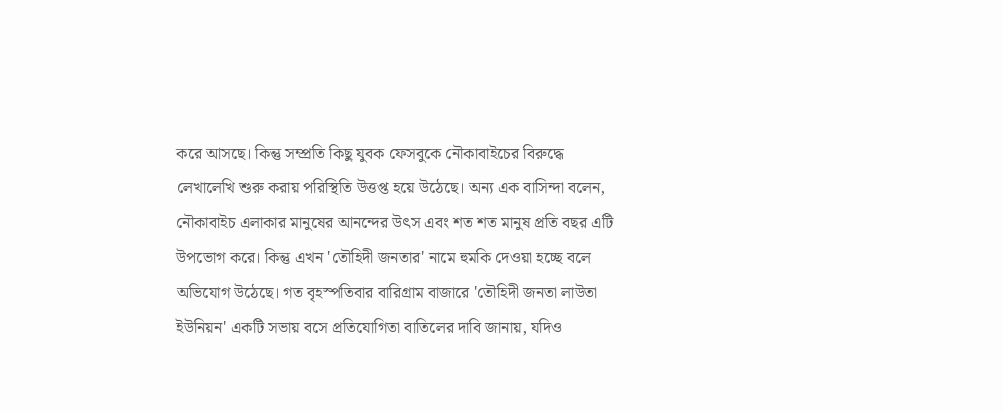করে আসছে। কিন্তু সম্প্রতি কিছু যুবক ফেসবুকে নৌকাবাইচের বিরুদ্ধে লেখালেখি শুরু করায় পরিস্থিতি উত্তপ্ত হয়ে উঠেছে। অন্য এক বাসিন্দা বলেন, নৌকাবাইচ এলাকার মানুষের আনন্দের উৎস এবং শত শত মানুষ প্রতি বছর এটি উপভোগ করে। কিন্তু এখন 'তৌহিদী জনতার' নামে হুমকি দেওয়া হচ্ছে বলে অভিযোগ উঠেছে। গত বৃহস্পতিবার বারিগ্রাম বাজারে 'তৌহিদী জনতা লাউতা ইউনিয়ন' একটি সভায় বসে প্রতিযোগিতা বাতিলের দাবি জানায়, যদিও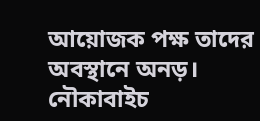আয়োজক পক্ষ তাদের অবস্থানে অনড়। নৌকাবাইচ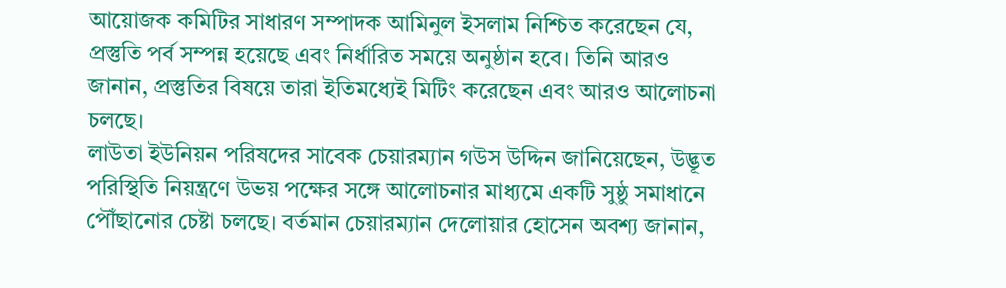আয়োজক কমিটির সাধারণ সম্পাদক আমিনুল ইসলাম নিশ্চিত করেছেন যে, প্রস্তুতি পর্ব সম্পন্ন হয়েছে এবং নির্ধারিত সময়ে অনুষ্ঠান হবে। তিনি আরও জানান, প্রস্তুতির বিষয়ে তারা ইতিমধ্যেই মিটিং করেছেন এবং আরও আলোচনা চলছে।
লাউতা ইউনিয়ন পরিষদের সাবেক চেয়ারম্যান গউস উদ্দিন জানিয়েছেন, উদ্ভূত পরিস্থিতি নিয়ন্ত্রণে উভয় পক্ষের সঙ্গে আলোচনার মাধ্যমে একটি সুষ্ঠু সমাধানে পৌঁছানোর চেষ্টা চলছে। বর্তমান চেয়ারম্যান দেলোয়ার হোসেন অবশ্য জানান,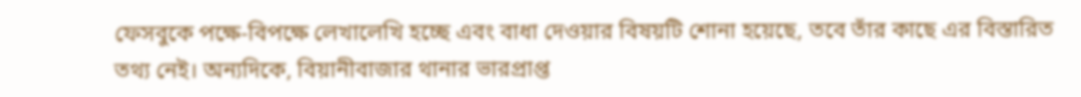ফেসবুকে পক্ষে-বিপক্ষে লেখালেখি হচ্ছে এবং বাধা দেওয়ার বিষয়টি শোনা হয়েছে, তবে তাঁর কাছে এর বিস্তারিত তথ্য নেই। অন্যদিকে, বিয়ানীবাজার থানার ভারপ্রাপ্ত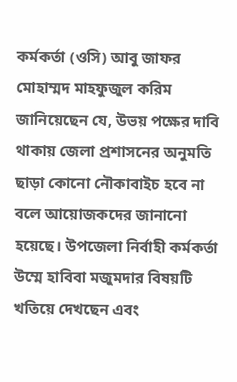কর্মকর্তা (ওসি) আবু জাফর মোহাম্মদ মাহফুজুল করিম জানিয়েছেন যে, উভয় পক্ষের দাবি থাকায় জেলা প্রশাসনের অনুমতি ছাড়া কোনো নৌকাবাইচ হবে না বলে আয়োজকদের জানানো হয়েছে। উপজেলা নির্বাহী কর্মকর্তা উম্মে হাবিবা মজুমদার বিষয়টি খতিয়ে দেখছেন এবং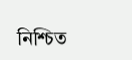নিশ্চিত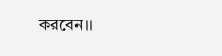করবেন।।